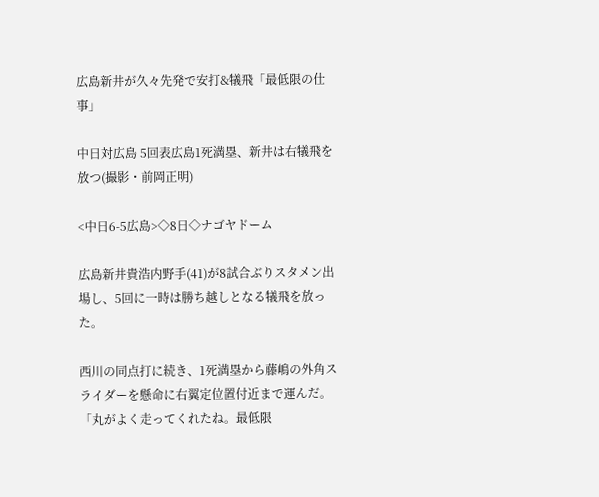広島新井が久々先発で安打&犠飛「最低限の仕事」

中日対広島 5回表広島1死満塁、新井は右犠飛を放つ(撮影・前岡正明)

<中日6-5広島>◇8日◇ナゴヤドーム

広島新井貴浩内野手(41)が8試合ぶりスタメン出場し、5回に一時は勝ち越しとなる犠飛を放った。

西川の同点打に続き、1死満塁から藤嶋の外角スライダーを懸命に右翼定位置付近まで運んだ。「丸がよく走ってくれたね。最低限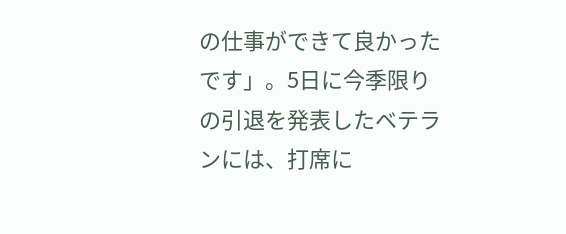の仕事ができて良かったです」。5日に今季限りの引退を発表したベテランには、打席に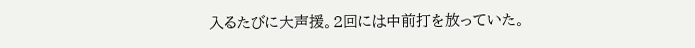入るたびに大声援。2回には中前打を放っていた。